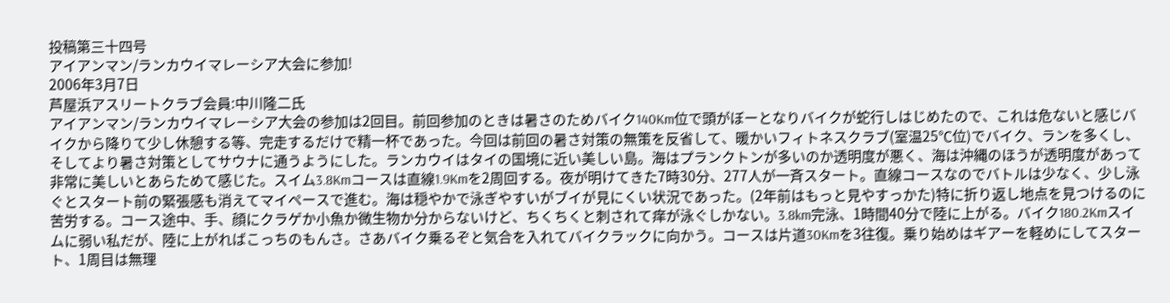投稿第三十四号
アイアンマン/ランカウイマレーシア大会に参加!
2006年3月7日
芦屋浜アスリートクラブ会員:中川隆二氏
アイアンマン/ランカウイマレーシア大会の参加は2回目。前回参加のときは暑さのためバイク140Km位で頭がぼーとなりバイクが蛇行しはじめたので、これは危ないと感じバイクから降りて少し休憩する等、完走するだけで精一杯であった。今回は前回の暑さ対策の無策を反省して、暖かいフィトネスクラブ(室温25℃位)でバイク、ランを多くし、そしてより暑さ対策としてサウナに通うようにした。ランカウイはタイの国境に近い美しい島。海はプランクトンが多いのか透明度が悪く、海は沖縄のほうが透明度があって非常に美しいとあらためて感じた。スイム3.8Kmコースは直線1.9Kmを2周回する。夜が明けてきた7時30分、277人が一斉スタート。直線コースなのでバトルは少なく、少し泳ぐとスタート前の緊張感も消えてマイペースで進む。海は穏やかで泳ぎやすいがブイが見にくい状況であった。(2年前はもっと見やすっかた)特に折り返し地点を見つけるのに苦労する。コース途中、手、顔にクラゲか小魚か微生物か分からないけど、ちくちくと刺されて痒が泳ぐしかない。3.8km完泳、1時間40分で陸に上がる。バイク180.2Kmスイムに弱い私だが、陸に上がればこっちのもんさ。さあバイク乗るぞと気合を入れてバイクラックに向かう。コースは片道30Kmを3往復。乗り始めはギアーを軽めにしてスタート、1周目は無理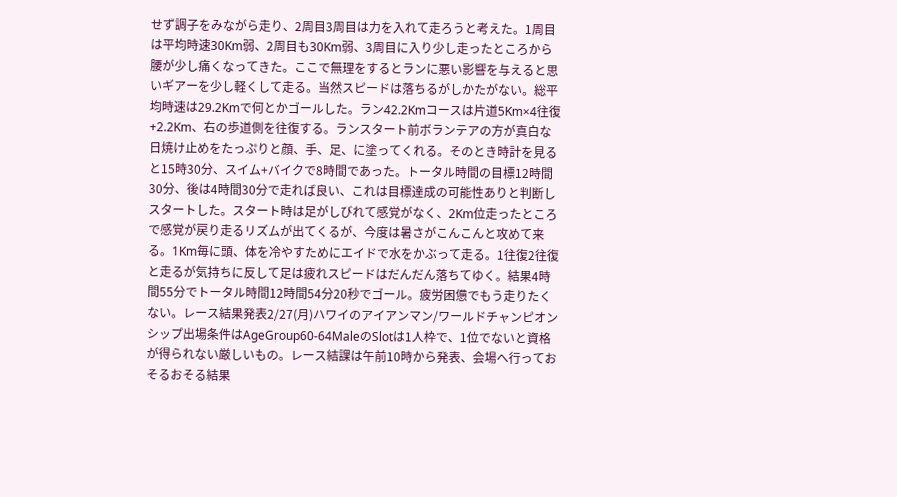せず調子をみながら走り、2周目3周目は力を入れて走ろうと考えた。1周目は平均時速30Km弱、2周目も30Km弱、3周目に入り少し走ったところから腰が少し痛くなってきた。ここで無理をするとランに悪い影響を与えると思いギアーを少し軽くして走る。当然スピードは落ちるがしかたがない。総平均時速は29.2Kmで何とかゴールした。ラン42.2Kmコースは片道5Km×4往復+2.2Km、右の歩道側を往復する。ランスタート前ボランテアの方が真白な日焼け止めをたっぷりと顔、手、足、に塗ってくれる。そのとき時計を見ると15時30分、スイム+バイクで8時間であった。トータル時間の目標12時間30分、後は4時間30分で走れば良い、これは目標達成の可能性ありと判断しスタートした。スタート時は足がしびれて感覚がなく、2Km位走ったところで感覚が戻り走るリズムが出てくるが、今度は暑さがこんこんと攻めて来る。1Km毎に頭、体を冷やすためにエイドで水をかぶって走る。1往復2往復と走るが気持ちに反して足は疲れスピードはだんだん落ちてゆく。結果4時間55分でトータル時間12時間54分20秒でゴール。疲労困憊でもう走りたくない。レース結果発表2/27(月)ハワイのアイアンマン/ワールドチャンピオンシップ出場条件はAgeGroup60-64MaleのSlotは1人枠で、1位でないと資格が得られない厳しいもの。レース結課は午前10時から発表、会場へ行っておそるおそる結果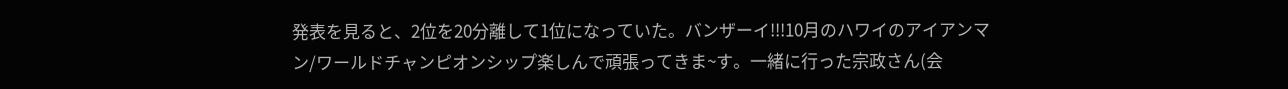発表を見ると、2位を20分離して1位になっていた。バンザーイ!!!10月のハワイのアイアンマン/ワールドチャンピオンシップ楽しんで頑張ってきま~す。一緒に行った宗政さん(会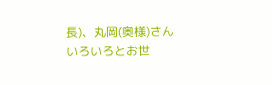長)、丸岡(奥様)さんいろいろとお世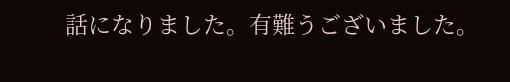話になりました。有難うございました。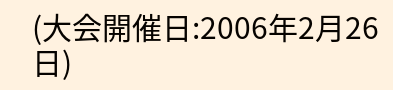(大会開催日:2006年2月26日)